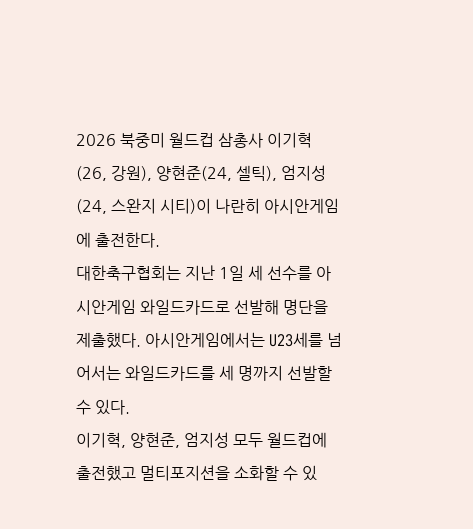2026 북중미 월드컵 삼총사 이기혁(26, 강원), 양현준(24, 셀틱), 엄지성(24, 스완지 시티)이 나란히 아시안게임에 출전한다.
대한축구협회는 지난 1일 세 선수를 아시안게임 와일드카드로 선발해 명단을 제출했다. 아시안게임에서는 U23세를 넘어서는 와일드카드를 세 명까지 선발할 수 있다.
이기혁, 양현준, 엄지성 모두 월드컵에 출전했고 멀티포지션을 소화할 수 있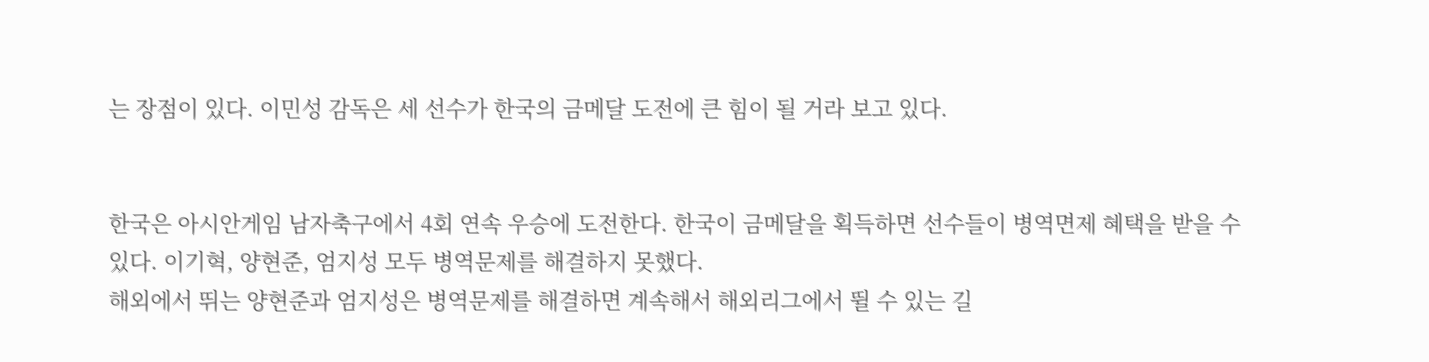는 장점이 있다. 이민성 감독은 세 선수가 한국의 금메달 도전에 큰 힘이 될 거라 보고 있다.


한국은 아시안게임 남자축구에서 4회 연속 우승에 도전한다. 한국이 금메달을 획득하면 선수들이 병역면제 혜택을 받을 수 있다. 이기혁, 양현준, 엄지성 모두 병역문제를 해결하지 못했다.
해외에서 뛰는 양현준과 엄지성은 병역문제를 해결하면 계속해서 해외리그에서 뛸 수 있는 길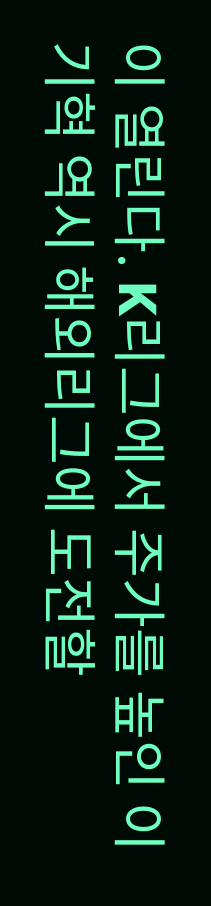이 열린다. K리그에서 주가를 높인 이기혁 역시 해외리그에 도전할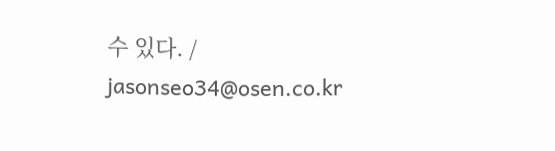수 있다. / jasonseo34@osen.co.kr